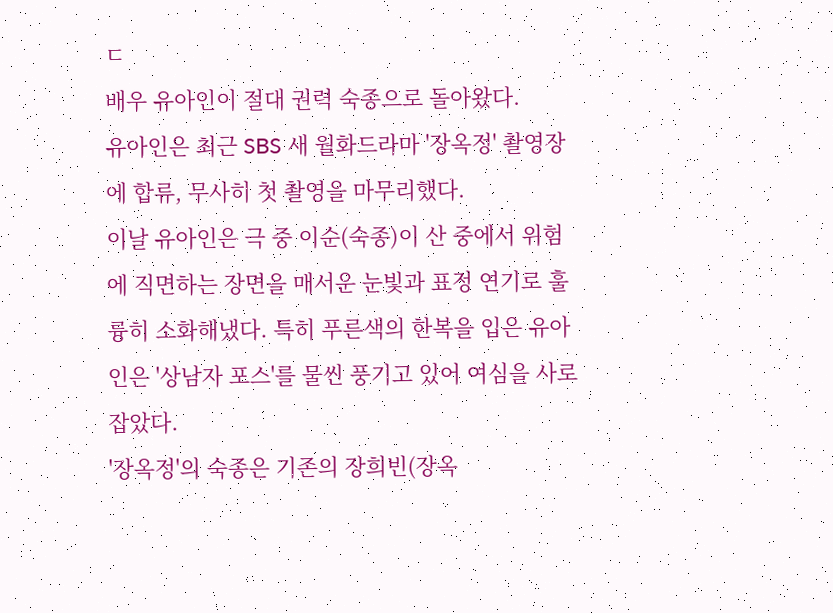ㄷ
배우 유아인이 절대 권력 숙종으로 돌아왔다.
유아인은 최근 SBS 새 월화드라마 '장옥정' 촬영장에 합류, 무사히 첫 촬영을 마무리했다.
이날 유아인은 극 중 이순(숙종)이 산 중에서 위험에 직면하는 장면을 매서운 눈빛과 표정 연기로 훌륭히 소화해냈다. 특히 푸른색의 한복을 입은 유아인은 '상남자 포스'를 물씬 풍기고 있어 여심을 사로잡았다.
'장옥정'의 숙종은 기존의 장희빈(장옥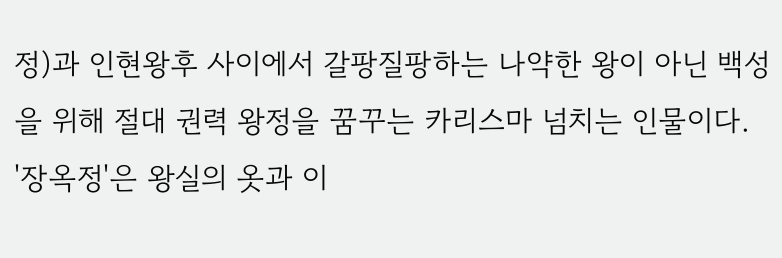정)과 인현왕후 사이에서 갈팡질팡하는 나약한 왕이 아닌 백성을 위해 절대 권력 왕정을 꿈꾸는 카리스마 넘치는 인물이다.
'장옥정'은 왕실의 옷과 이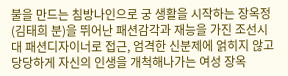불을 만드는 침방나인으로 궁 생활을 시작하는 장옥정(김태희 분)을 뛰어난 패션감각과 재능을 가진 조선시대 패션디자이너로 접근, 엄격한 신분제에 얽히지 않고 당당하게 자신의 인생을 개척해나가는 여성 장옥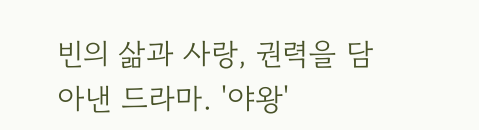빈의 삶과 사랑, 권력을 담아낸 드라마. '야왕'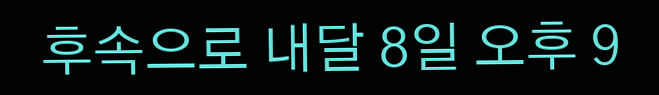후속으로 내달 8일 오후 9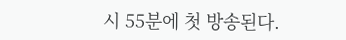시 55분에 첫 방송된다.